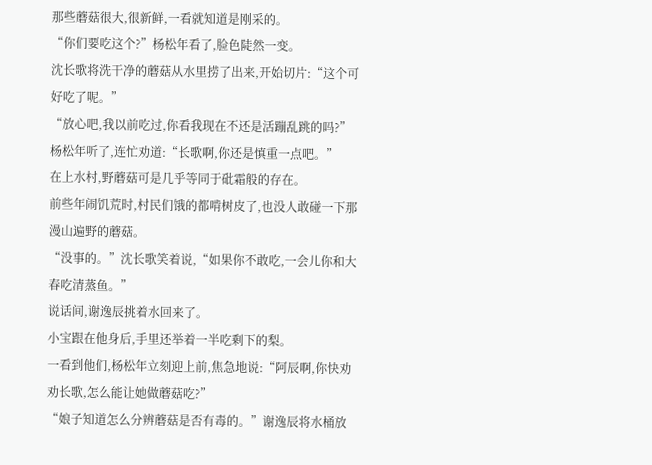那些蘑菇很大,很新鲜,一看就知道是刚采的。
“你们要吃这个?”杨松年看了,脸色陡然一变。
沈长歌将洗干净的蘑菇从水里捞了出来,开始切片:“这个可好吃了呢。”
“放心吧,我以前吃过,你看我现在不还是活蹦乱跳的吗?”
杨松年听了,连忙劝道:“长歌啊,你还是慎重一点吧。”
在上水村,野蘑菇可是几乎等同于砒霜般的存在。
前些年闹饥荒时,村民们饿的都啃树皮了,也没人敢碰一下那漫山遍野的蘑菇。
“没事的。”沈长歌笑着说,“如果你不敢吃,一会儿你和大春吃清蒸鱼。”
说话间,谢逸辰挑着水回来了。
小宝跟在他身后,手里还举着一半吃剩下的梨。
一看到他们,杨松年立刻迎上前,焦急地说:“阿辰啊,你快劝劝长歌,怎么能让她做蘑菇吃?”
“娘子知道怎么分辨蘑菇是否有毒的。”谢逸辰将水桶放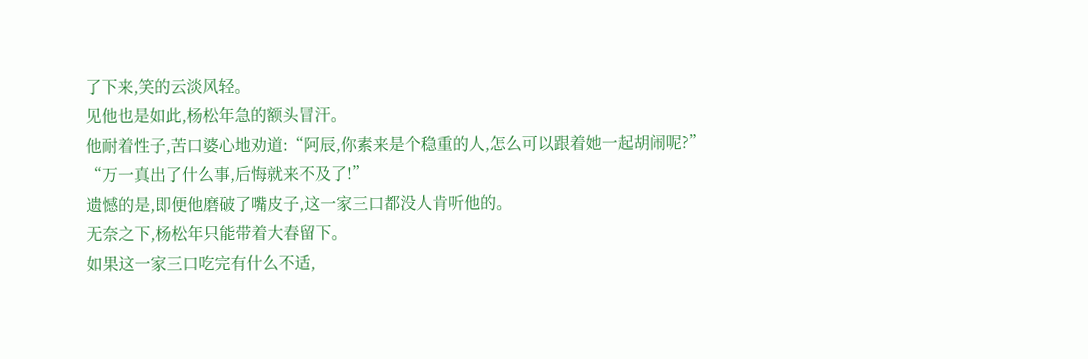了下来,笑的云淡风轻。
见他也是如此,杨松年急的额头冒汗。
他耐着性子,苦口婆心地劝道:“阿辰,你素来是个稳重的人,怎么可以跟着她一起胡闹呢?”
“万一真出了什么事,后悔就来不及了!”
遗憾的是,即便他磨破了嘴皮子,这一家三口都没人肯听他的。
无奈之下,杨松年只能带着大春留下。
如果这一家三口吃完有什么不适,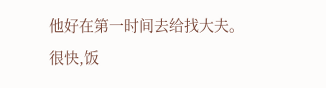他好在第一时间去给找大夫。
很快,饭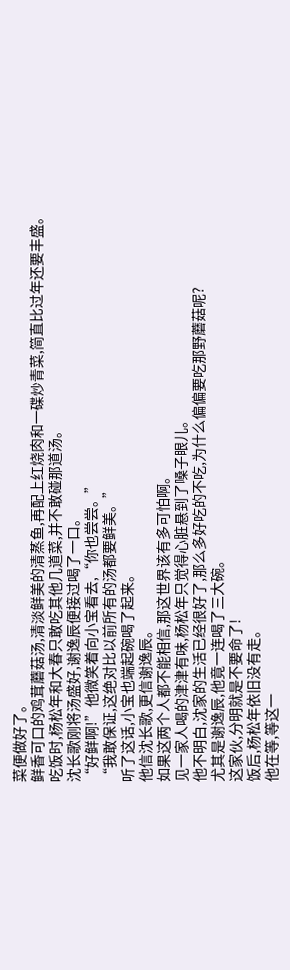菜便做好了。
鲜香可口的鸡茸蘑菇汤,清淡鲜美的清蒸鱼,再配上红烧肉和一碟炒青菜,简直比过年还要丰盛。
吃饭时,杨松年和大春只敢吃其他几道菜,并不敢碰那道汤。
沈长歌刚将汤盛好,谢逸辰便接过喝了一口。
“好鲜啊!”他微笑着向小宝看去,“你也尝尝。”
“我敢保证,这绝对比以前所有的汤都要鲜美。”
听了这话,小宝也端起碗喝了起来。
他信沈长歌,更信谢逸辰。
如果这两个人都不能相信,那这世界该有多可怕啊。
见一家人喝的津津有味,杨松年只觉得心脏悬到了嗓子眼儿。
他不明白,沈家的生活已经很好了,那么多好吃的不吃,为什么偏偏要吃那野蘑菇呢?
尤其是谢逸辰,他竟一连喝了三大碗。
这家伙,分明就是不要命了!
饭后,杨松年依旧没有走。
他在等,等这一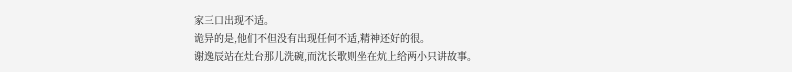家三口出现不适。
诡异的是,他们不但没有出现任何不适,精神还好的很。
谢逸辰站在灶台那儿洗碗,而沈长歌则坐在炕上给两小只讲故事。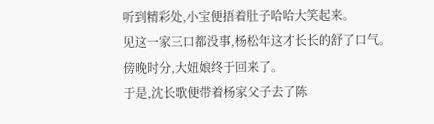听到精彩处,小宝便捂着肚子哈哈大笑起来。
见这一家三口都没事,杨松年这才长长的舒了口气。
傍晚时分,大妞娘终于回来了。
于是,沈长歌便带着杨家父子去了陈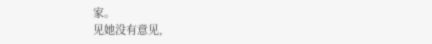家。
见她没有意见,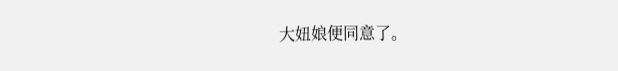大妞娘便同意了。